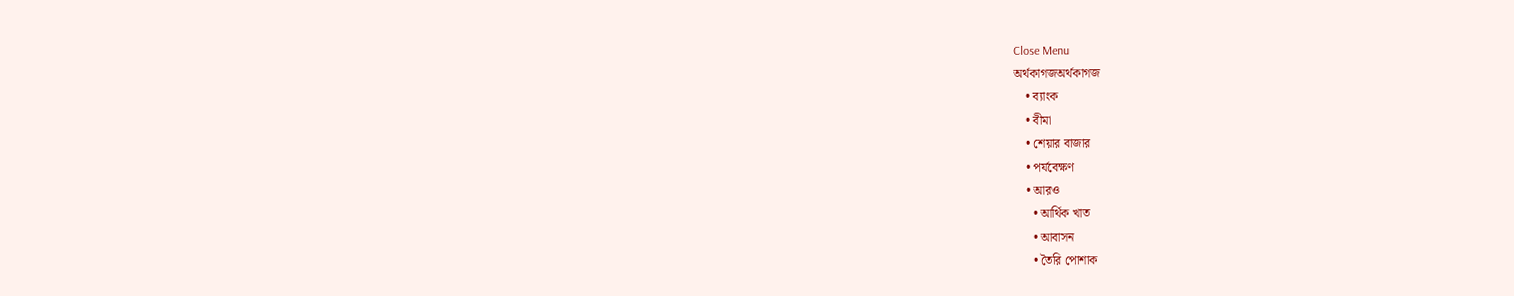Close Menu
অর্থকাগজঅর্থকাগজ
    • ব্যাংক
    • বীমা
    • শেয়ার বাজার
    • পর্যবেক্ষণ
    • আরও
      • আর্থিক খাত
      • আবাসন
      • তৈরি পোশাক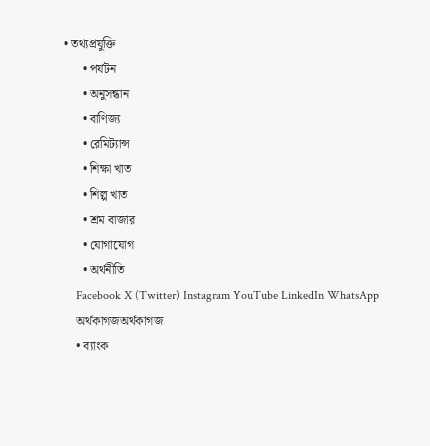• তথ্যপ্রযুক্তি
      • পর্যটন
      • অনুসন্ধান
      • বাণিজ্য
      • রেমিট্যান্স
      • শিক্ষা খাত
      • শিল্প খাত
      • শ্রম বাজার
      • যোগাযোগ
      • অর্থনীতি
    Facebook X (Twitter) Instagram YouTube LinkedIn WhatsApp
    অর্থকাগজঅর্থকাগজ
    • ব্যাংক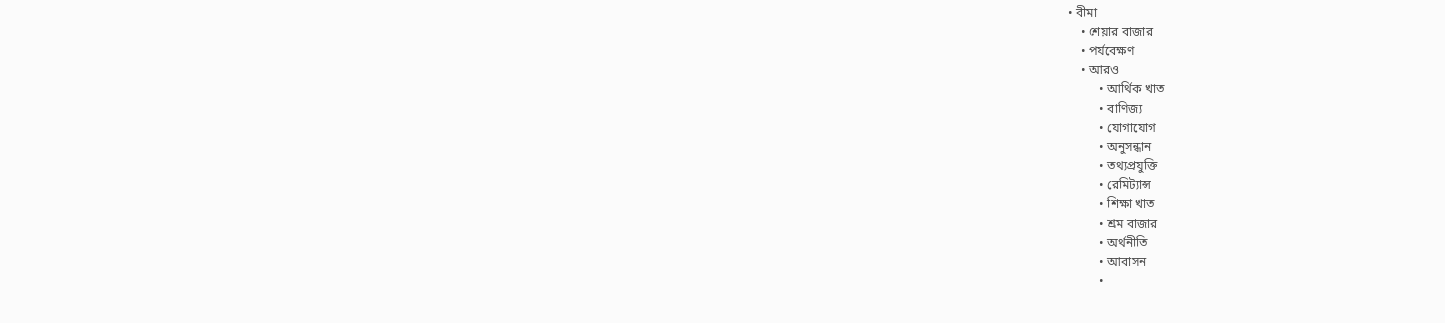• বীমা
    • শেয়ার বাজার
    • পর্যবেক্ষণ
    • আরও
          • আর্থিক খাত
          • বাণিজ্য
          • যোগাযোগ
          • অনুসন্ধান
          • তথ্যপ্রযুক্তি
          • রেমিট্যান্স
          • শিক্ষা খাত
          • শ্রম বাজার
          • অর্থনীতি
          • আবাসন
          •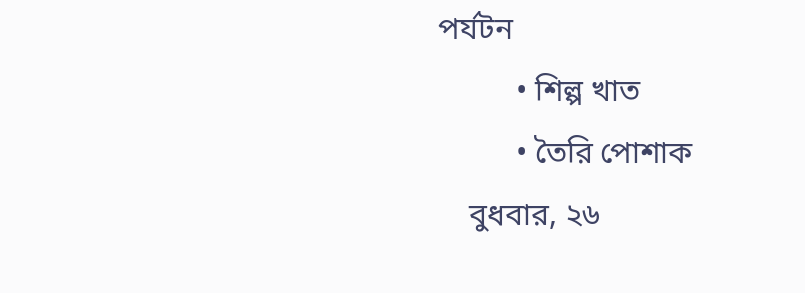পর্যটন
          • শিল্প খাত
          • তৈরি পোশাক
    বুধবার, ২৬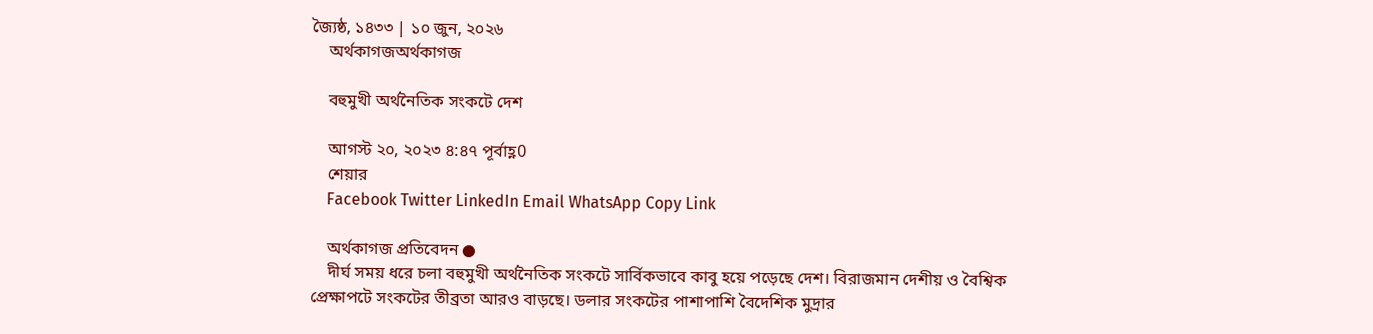জ্যৈষ্ঠ, ১৪৩৩ | ১০ জুন, ২০২৬
    অর্থকাগজঅর্থকাগজ

    বহুমুখী অর্থনৈতিক সংকটে দেশ

    আগস্ট ২০, ২০২৩ ৪:৪৭ পূর্বাহ্ণ0
    শেয়ার
    Facebook Twitter LinkedIn Email WhatsApp Copy Link

    অর্থকাগজ প্রতিবেদন ●
    দীর্ঘ সময় ধরে চলা বহুমুখী অর্থনৈতিক সংকটে সার্বিকভাবে কাবু হয়ে পড়েছে দেশ। বিরাজমান দেশীয় ও বৈশ্বিক প্রেক্ষাপটে সংকটের তীব্রতা আরও বাড়ছে। ডলার সংকটের পাশাপাশি বৈদেশিক মুদ্রার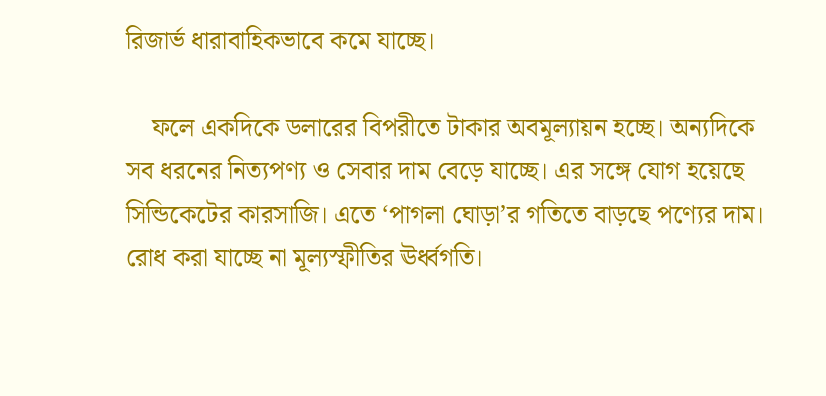রিজার্ভ ধারাবাহিকভাবে কমে যাচ্ছে।

    ফলে একদিকে ডলারের বিপরীতে টাকার অবমূল্যায়ন হচ্ছে। অন্যদিকে সব ধরনের নিত্যপণ্য ও সেবার দাম বেড়ে যাচ্ছে। এর সঙ্গে যোগ হয়েছে সিন্ডিকেটের কারসাজি। এতে ‘পাগলা ঘোড়া’র গতিতে বাড়ছে পণ্যের দাম। রোধ করা যাচ্ছে না মূল্যস্ফীতির ঊর্ধ্বগতি।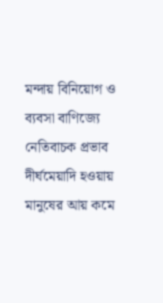মন্দায় বিনিয়োগ ও ব্যবসা বাণিজ্যে নেতিবাচক প্রভাব দীর্ঘমেয়াদি হওয়ায় মানুষের আয় কমে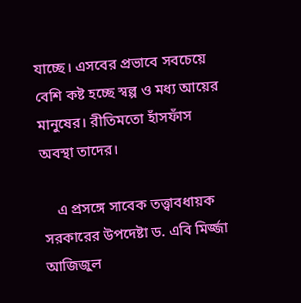যাচ্ছে। এসবের প্রভাবে সবচেয়ে বেশি কষ্ট হচ্ছে স্বল্প ও মধ্য আয়ের মানুষের। রীতিমতো হাঁসফাঁস অবস্থা তাদের।

    এ প্রসঙ্গে সাবেক তত্ত্বাবধায়ক সরকারের উপদেষ্টা ড. এবি মির্জ্জা আজিজুল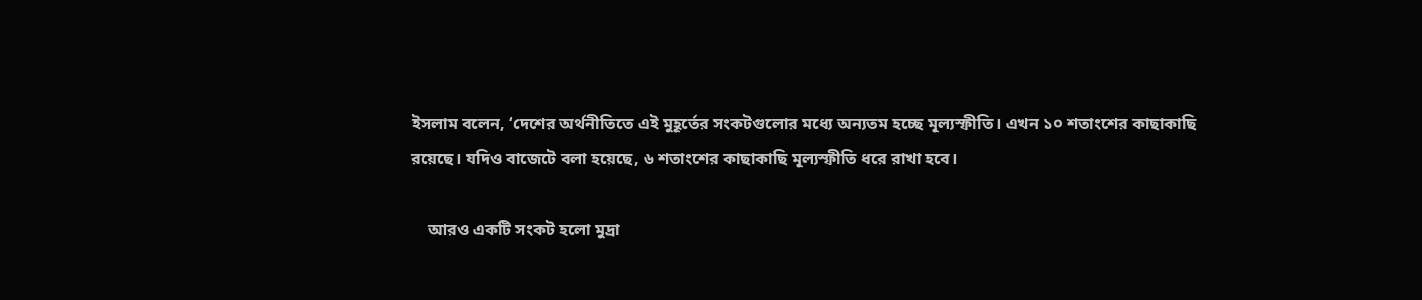ইসলাম বলেন, ‘দেশের অর্থনীতিতে এই মুহূর্তের সংকটগুলোর মধ্যে অন্যতম হচ্ছে মূল্যস্ফীতি। এখন ১০ শতাংশের কাছাকাছি রয়েছে। যদিও বাজেটে বলা হয়েছে, ৬ শতাংশের কাছাকাছি মূল্যস্ফীতি ধরে রাখা হবে।

    আরও একটি সংকট হলো মুদ্রা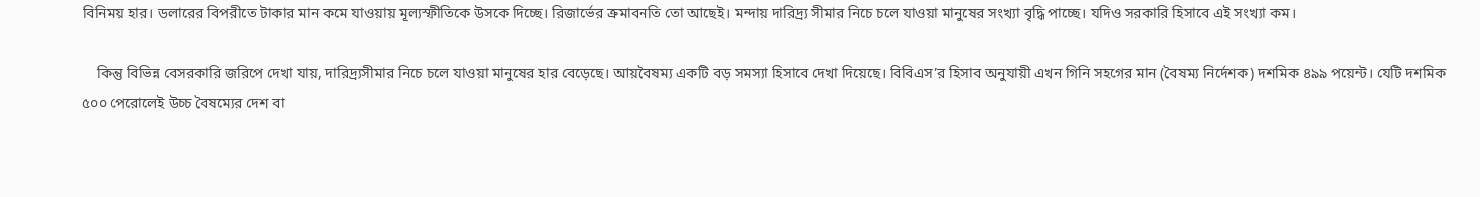বিনিময় হার। ডলারের বিপরীতে টাকার মান কমে যাওয়ায় মূল্যস্ফীতিকে উসকে দিচ্ছে। রিজার্ভের ক্রমাবনতি তো আছেই। মন্দায় দারিদ্র্য সীমার নিচে চলে যাওয়া মানুষের সংখ্যা বৃদ্ধি পাচ্ছে। যদিও সরকারি হিসাবে এই সংখ্যা কম।

    কিন্তু বিভিন্ন বেসরকারি জরিপে দেখা যায়, দারিদ্র্যসীমার নিচে চলে যাওয়া মানুষের হার বেড়েছে। আয়বৈষম্য একটি বড় সমস্যা হিসাবে দেখা দিয়েছে। বিবিএস’র হিসাব অনুযায়ী এখন গিনি সহগের মান (বৈষম্য নির্দেশক) দশমিক ৪৯৯ পয়েন্ট। যেটি দশমিক ৫০০ পেরোলেই উচ্চ বৈষম্যের দেশ বা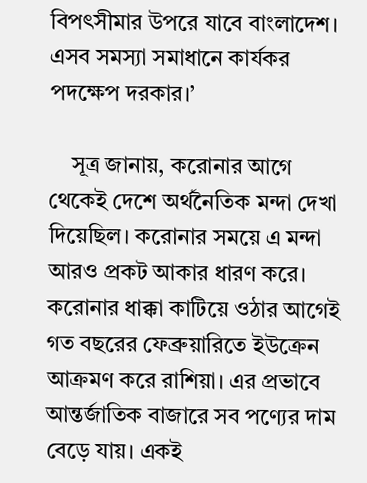বিপৎসীমার উপরে যাবে বাংলাদেশ। এসব সমস্যা সমাধানে কার্যকর পদক্ষেপ দরকার।’

    সূত্র জানায়, করোনার আগে থেকেই দেশে অর্থনৈতিক মন্দা দেখা দিয়েছিল। করোনার সময়ে এ মন্দা আরও প্রকট আকার ধারণ করে। করোনার ধাক্কা কাটিয়ে ওঠার আগেই গত বছরের ফেব্রুয়ারিতে ইউক্রেন আক্রমণ করে রাশিয়া। এর প্রভাবে আন্তর্জাতিক বাজারে সব পণ্যের দাম বেড়ে যায়। একই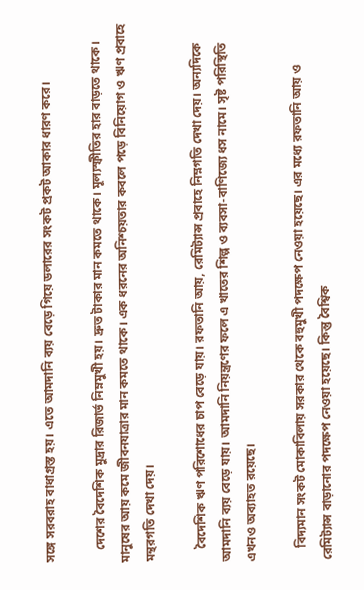সঙ্গে সরবরাহ বাধাগ্রস্ত হয়। এতে আমদানি ব্যয় বেড়ে গিয়ে ডলারের সংকট প্রকট আকার ধারণ করে।

    দেশের বৈদেশিক মুদ্রার রিজার্ভ নিম্নমুখী হয়। দ্রুত টাকার মান কমতে থাকে। মূল্যস্ফীতির হার বাড়তে থাকে। মানুষের আয় কমে জীবনযাত্রার মান কমতে থাকে। এক ধরনের অনিশ্চয়তার কবলে পড়ে বিনিয়োগ ও ঋণ প্রবাহে মন্থরগতি দেখা দেয়।

    বৈদেশিক ঋণ পরিশোধের চাপ বেড়ে যায়। রফতানি আয়, রেমিট্যান্স প্রবাহে নিম্নগতি দেখা দেয়। অন্যদিকে আমদানি ব্যয় বেড়ে যায়। আমদানি নিয়ন্ত্রণের ফলে এ খাতের শিল্প ও ব্যবসা-বাণিজ্যে ধস নামে। সৃষ্ট পরিস্থিতি এখনও অব্যাহত রয়েছে।

    বিদ্যমান সংকট মোকাবিলায় সরকার থেকে বহুমুখী পদক্ষেপ নেওয়া হয়েছে। এর মধ্যে রফতানি আয় ও রেমিট্যান্স বাড়ানোর পদক্ষেপ নেওয়া হয়েছে। কিন্তু বৈশ্বিক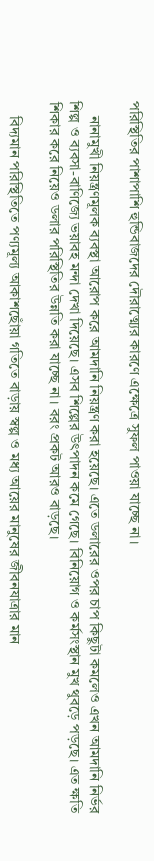পরিস্থিতির পাশাপাশি হুন্ডিবাজদের দৌরাত্ম্যের কারণে এক্ষেত্রে সুফল পাওয়া যাচ্ছে না।

    নানামুখী নিয়ন্ত্রণমূলক ব্যবস্থা আরোপ করে আমদানি নিয়ন্ত্রণ করা হয়েছে। এতে ডলারের ওপর চাপ কিছুটা কমলেও এখন আমদানি নির্ভর শিল্প ও ব্যবসা-বাণিজ্যে ভয়াবহ মন্দা দেখা দিয়েছে। এসব শিল্পের উৎপাদন কমে গেছে। বিনিয়োগ ও কর্মসংস্থান মুখ থুবড়ে পড়ছে। এত ক্ষতি শিকার করে নিয়েও ডলার পরিস্থিতির উন্নতি করা যাচ্ছে না। বরং প্রকট আরও বাড়ছে।

    বিদ্যমান পরিস্থিতিতে পণ্যমূল্য আকাশছোঁয়া গতিতে বাড়ায় স্বল্প ও মধ্য আয়ের মানুষের জীবনযাত্রার মান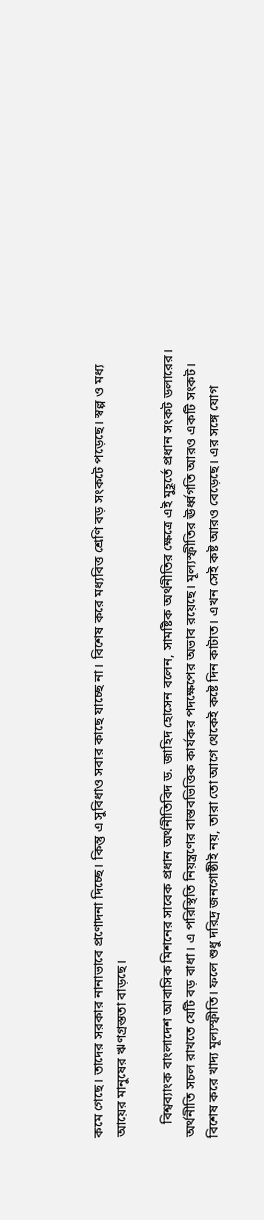কমে গেছে। তাদের সরকার নানাভাবে প্রণোদনা দিচ্ছে। কিন্তু এ সুবিধাও সবার কাছে যাচ্ছে না। বিশেষ করে মধ্যবিত্ত শ্রেণি বড় সংকটে পড়েছে। স্বল্প ও মধ্য আয়ের মানুষের ঋণগ্রস্ততা বাড়ছে।

    বিশ্বব্যাংক বাংলাদেশ আবাসিক মিশনের সাবেক প্রধান অর্থনীতিবিদ ড. জাহিদ হোসেন বলেন, সামষ্টিক অর্থনীতির ক্ষেত্রে এই মুহূর্তে প্রধান সংকট ডলারের। অর্থনীতি সচল রাখতে যেটি বড় বাধা। এ পরিস্থিতি নিয়ন্ত্রণের বাস্তবভিত্তিক কার্যকর পদক্ষেপের অভাব রয়েছে। মূল্যস্ফীতির ঊর্ধ্বগতি আরও একটি সংকট। বিশেষ করে খাদ্য মূল্যস্ফীতি। ফলে শুধু দরিদ্র জনগোষ্ঠীই নয়, তারা তো আগে থেকেই কষ্টে দিন কাটাত। এখন সেই কষ্ট আরও বেড়েছে। এর সঙ্গে যোগ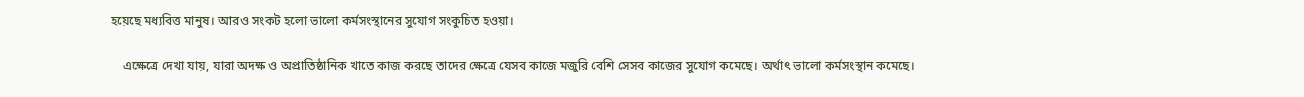হয়েছে মধ্যবিত্ত মানুষ। আরও সংকট হলো ভালো কর্মসংস্থানের সুযোগ সংকুচিত হওয়া।

    এক্ষেত্রে দেখা যায়, যারা অদক্ষ ও অপ্রাতিষ্ঠানিক খাতে কাজ করছে তাদের ক্ষেত্রে যেসব কাজে মজুরি বেশি সেসব কাজের সুযোগ কমেছে। অর্থাৎ ভালো কর্মসংস্থান কমেছে।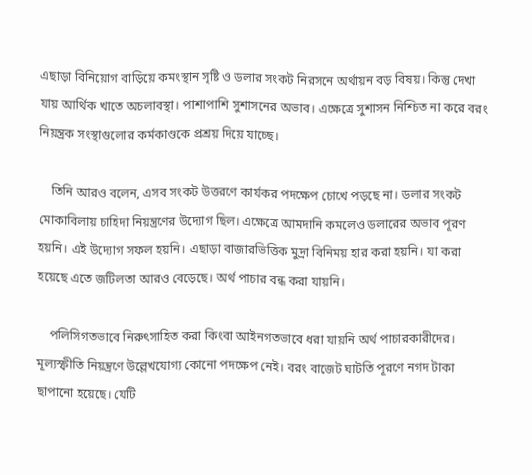এছাড়া বিনিয়োগ বাড়িয়ে কমংস্থান সৃষ্টি ও ডলার সংকট নিরসনে অর্থায়ন বড় বিষয়। কিন্তু দেখা যায় আর্থিক খাতে অচলাবস্থা। পাশাপাশি সুশাসনের অভাব। এক্ষেত্রে সুশাসন নিশ্চিত না করে বরং নিয়ন্ত্রক সংস্থাগুলোর কর্মকাণ্ডকে প্রশ্রয় দিয়ে যাচ্ছে।

    তিনি আরও বলেন, এসব সংকট উত্তরণে কার্যকর পদক্ষেপ চোখে পড়ছে না। ডলার সংকট মোকাবিলায় চাহিদা নিয়ন্ত্রণের উদ্যোগ ছিল। এক্ষেত্রে আমদানি কমলেও ডলারের অভাব পূরণ হয়নি। এই উদ্যোগ সফল হয়নি। এছাড়া বাজারভিত্তিক মুদ্রা বিনিময় হার করা হয়নি। যা করা হয়েছে এতে জটিলতা আরও বেড়েছে। অর্থ পাচার বন্ধ করা যায়নি।

    পলিসিগতভাবে নিরুৎসাহিত করা কিংবা আইনগতভাবে ধরা যায়নি অর্থ পাচারকারীদের। মূল্যস্ফীতি নিয়ন্ত্রণে উল্লেখযোগ্য কোনো পদক্ষেপ নেই। বরং বাজেট ঘাটতি পূরণে নগদ টাকা ছাপানো হয়েছে। যেটি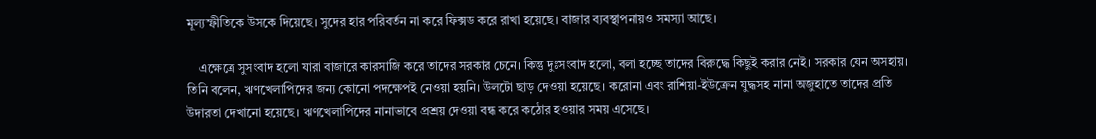মূল্যস্ফীতিকে উসকে দিয়েছে। সুদের হার পরিবর্তন না করে ফিক্সড করে রাখা হয়েছে। বাজার ব্যবস্থাপনায়ও সমস্যা আছে।

    এক্ষেত্রে সুসংবাদ হলো যারা বাজারে কারসাজি করে তাদের সরকার চেনে। কিন্তু দুঃসংবাদ হলো, বলা হচ্ছে তাদের বিরুদ্ধে কিছুই করার নেই। সরকার যেন অসহায়। তিনি বলেন, ঋণখেলাপিদের জন্য কোনো পদক্ষেপই নেওয়া হয়নি। উলটো ছাড় দেওয়া হয়েছে। করোনা এবং রাশিয়া-ইউক্রেন যুদ্ধসহ নানা অজুহাতে তাদের প্রতি উদারতা দেখানো হয়েছে। ঋণখেলাপিদের নানাভাবে প্রশ্রয় দেওয়া বন্ধ করে কঠোর হওয়ার সময় এসেছে।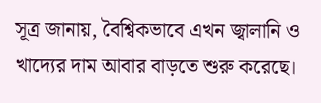সূত্র জানায়, বৈশ্বিকভাবে এখন জ্বালানি ও খাদ্যের দাম আবার বাড়তে শুরু করেছে।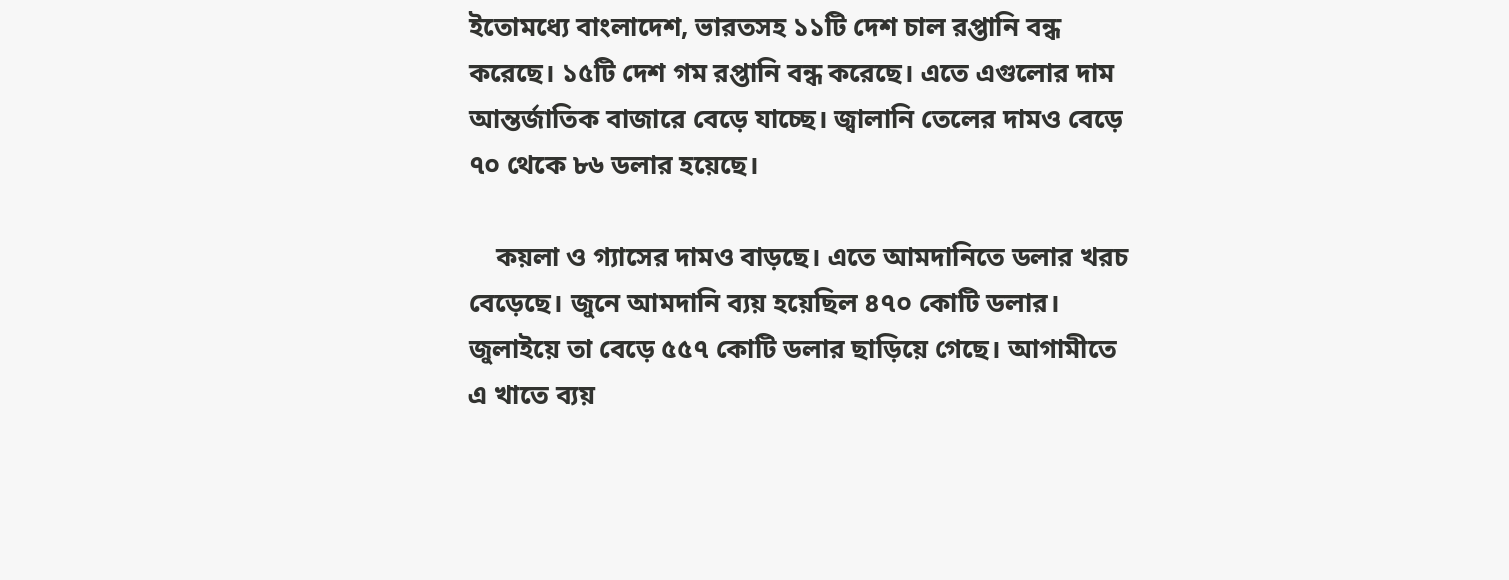ইতোমধ্যে বাংলাদেশ, ভারতসহ ১১টি দেশ চাল রপ্তানি বন্ধ করেছে। ১৫টি দেশ গম রপ্তানি বন্ধ করেছে। এতে এগুলোর দাম আন্তর্জাতিক বাজারে বেড়ে যাচ্ছে। জ্বালানি তেলের দামও বেড়ে ৭০ থেকে ৮৬ ডলার হয়েছে।

    কয়লা ও গ্যাসের দামও বাড়ছে। এতে আমদানিতে ডলার খরচ বেড়েছে। জুনে আমদানি ব্যয় হয়েছিল ৪৭০ কোটি ডলার। জুলাইয়ে তা বেড়ে ৫৫৭ কোটি ডলার ছাড়িয়ে গেছে। আগামীতে এ খাতে ব্যয়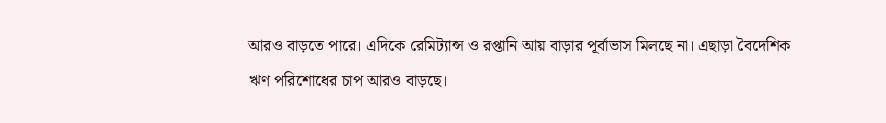আরও বাড়তে পারে। এদিকে রেমিট্যান্স ও রপ্তানি আয় বাড়ার পূর্বাভাস মিলছে না। এছাড়া বৈদেশিক ঋণ পরিশোধের চাপ আরও বাড়ছে।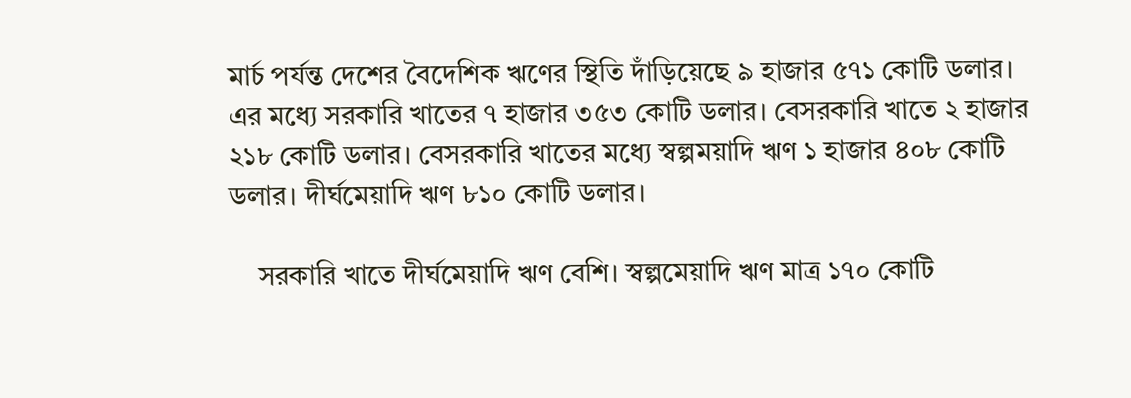মার্চ পর্যন্ত দেশের বৈদেশিক ঋণের স্থিতি দাঁড়িয়েছে ৯ হাজার ৫৭১ কোটি ডলার। এর মধ্যে সরকারি খাতের ৭ হাজার ৩৫৩ কোটি ডলার। বেসরকারি খাতে ২ হাজার ২১৮ কোটি ডলার। বেসরকারি খাতের মধ্যে স্বল্পময়াদি ঋণ ১ হাজার ৪০৮ কোটি ডলার। দীর্ঘমেয়াদি ঋণ ৮১০ কোটি ডলার।

    সরকারি খাতে দীর্ঘমেয়াদি ঋণ বেশি। স্বল্পমেয়াদি ঋণ মাত্র ১৭০ কোটি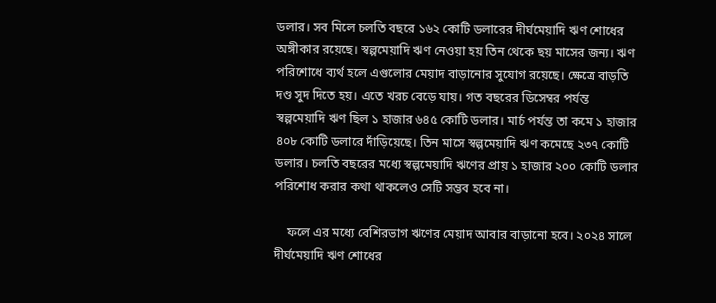ডলার। সব মিলে চলতি বছরে ১৬২ কোটি ডলারের দীর্ঘমেয়াদি ঋণ শোধের অঙ্গীকার রয়েছে। স্বল্পমেয়াদি ঋণ নেওয়া হয় তিন থেকে ছয় মাসের জন্য। ঋণ পরিশোধে ব্যর্থ হলে এগুলোর মেয়াদ বাড়ানোর সুযোগ রয়েছে। ক্ষেত্রে বাড়তি দণ্ড সুদ দিতে হয়। এতে খরচ বেড়ে যায়। গত বছরের ডিসেম্বর পর্যন্ত স্বল্পমেয়াদি ঋণ ছিল ১ হাজার ৬৪৫ কোটি ডলার। মার্চ পর্যন্ত তা কমে ১ হাজার ৪০৮ কোটি ডলারে দাঁড়িয়েছে। তিন মাসে স্বল্পমেয়াদি ঋণ কমেছে ২৩৭ কোটি ডলার। চলতি বছরের মধ্যে স্বল্পমেয়াদি ঋণের প্রায় ১ হাজার ২০০ কোটি ডলার পরিশোধ করার কথা থাকলেও সেটি সম্ভব হবে না।

    ফলে এর মধ্যে বেশিরভাগ ঋণের মেয়াদ আবার বাড়ানো হবে। ২০২৪ সালে দীর্ঘমেয়াদি ঋণ শোধের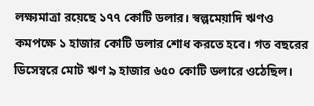লক্ষ্যমাত্রা রয়েছে ১৭৭ কোটি ডলার। স্বল্পমেয়াদি ঋণও কমপক্ষে ১ হাজার কোটি ডলার শোধ করতে হবে। গত বছরের ডিসেম্বরে মোট ঋণ ৯ হাজার ৬৫০ কোটি ডলারে ওঠেছিল।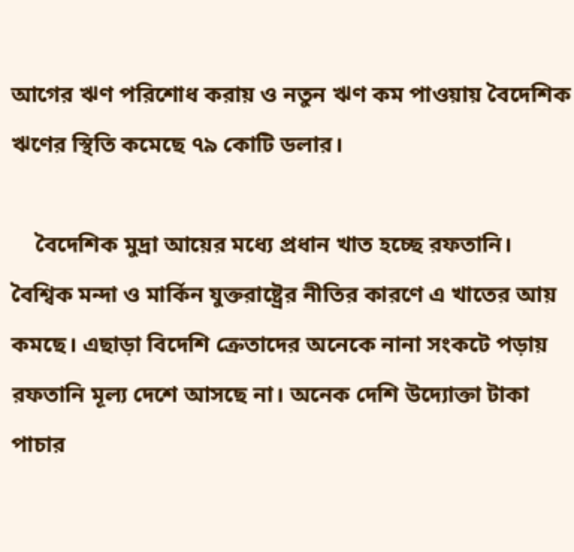আগের ঋণ পরিশোধ করায় ও নতুন ঋণ কম পাওয়ায় বৈদেশিক ঋণের স্থিতি কমেছে ৭৯ কোটি ডলার।

    বৈদেশিক মুদ্রা আয়ের মধ্যে প্রধান খাত হচ্ছে রফতানি। বৈশ্বিক মন্দা ও মার্কিন যুক্তরাষ্ট্রের নীতির কারণে এ খাতের আয় কমছে। এছাড়া বিদেশি ক্রেতাদের অনেকে নানা সংকটে পড়ায় রফতানি মূল্য দেশে আসছে না। অনেক দেশি উদ্যোক্তা টাকা পাচার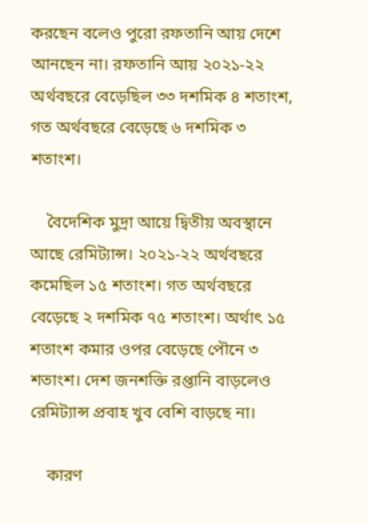করছেন বলেও পুরো রফতানি আয় দেশে আনছেন না। রফতানি আয় ২০২১-২২ অর্থবছরে বেড়েছিল ৩৩ দশমিক ৪ শতাংশ, গত অর্থবছরে বেড়েছে ৬ দশমিক ৩ শতাংশ।

    বৈদেশিক মুদ্রা আয়ে দ্বিতীয় অবস্থানে আছে রেমিট্যান্স। ২০২১-২২ অর্থবছরে কমেছিল ১৫ শতাংশ। গত অর্থবছরে বেড়েছে ২ দশমিক ৭৫ শতাংশ। অর্থাৎ ১৫ শতাংশ কমার ওপর বেড়েছে পৌনে ৩ শতাংশ। দেশ জনশক্তি রপ্তানি বাড়লেও রেমিট্যান্স প্রবাহ খুব বেশি বাড়ছে না।

    কারণ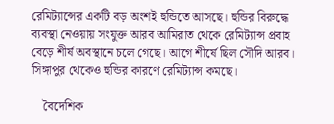রেমিট্যান্সের একটি বড় অংশই হুন্ডিতে আসছে। হুন্ডির বিরুদ্ধে ব্যবস্থা নেওয়ায় সংযুক্ত আরব আমিরাত থেকে রেমিট্যান্স প্রবাহ বেড়ে শীর্ষ অবস্থানে চলে গেছে। আগে শীর্ষে ছিল সৌদি আরব। সিঙ্গাপুর থেকেও হুন্ডির কারণে রেমিট্যান্স কমছে।

    বৈদেশিক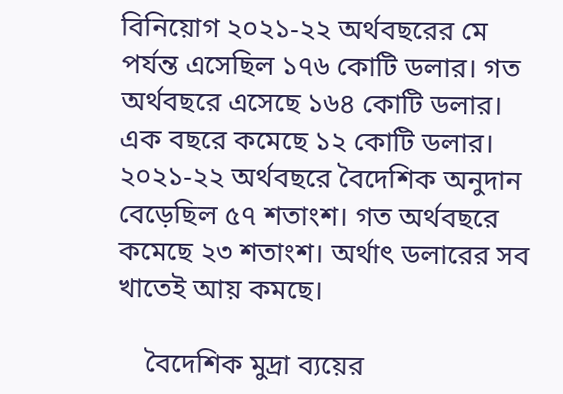বিনিয়োগ ২০২১-২২ অর্থবছরের মে পর্যন্ত এসেছিল ১৭৬ কোটি ডলার। গত অর্থবছরে এসেছে ১৬৪ কোটি ডলার। এক বছরে কমেছে ১২ কোটি ডলার। ২০২১-২২ অর্থবছরে বৈদেশিক অনুদান বেড়েছিল ৫৭ শতাংশ। গত অর্থবছরে কমেছে ২৩ শতাংশ। অর্থাৎ ডলারের সব খাতেই আয় কমছে।

    বৈদেশিক মুদ্রা ব্যয়ের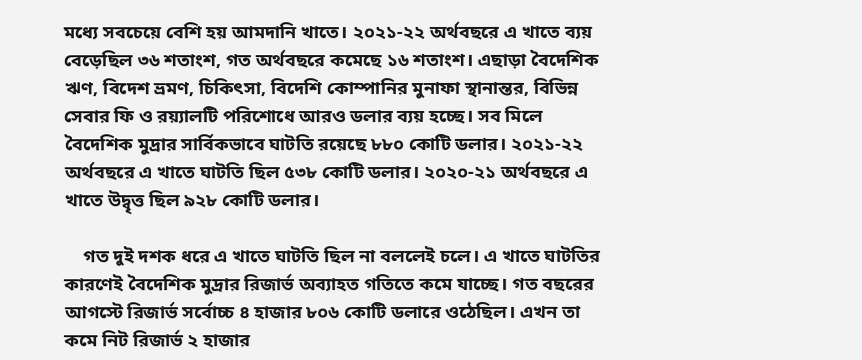মধ্যে সবচেয়ে বেশি হয় আমদানি খাতে। ২০২১-২২ অর্থবছরে এ খাতে ব্যয় বেড়েছিল ৩৬ শতাংশ, গত অর্থবছরে কমেছে ১৬ শতাংশ। এছাড়া বৈদেশিক ঋণ, বিদেশ ভ্রমণ, চিকিৎসা, বিদেশি কোম্পানির মুনাফা স্থানান্তর, বিভিন্ন সেবার ফি ও রয়্যালটি পরিশোধে আরও ডলার ব্যয় হচ্ছে। সব মিলে বৈদেশিক মুদ্রার সার্বিকভাবে ঘাটতি রয়েছে ৮৮০ কোটি ডলার। ২০২১-২২ অর্থবছরে এ খাতে ঘাটতি ছিল ৫৩৮ কোটি ডলার। ২০২০-২১ অর্থবছরে এ খাতে উদ্বৃত্ত ছিল ৯২৮ কোটি ডলার।

    গত দুই দশক ধরে এ খাতে ঘাটতি ছিল না বললেই চলে। এ খাতে ঘাটতির কারণেই বৈদেশিক মুদ্রার রিজার্ভ অব্যাহত গতিতে কমে যাচ্ছে। গত বছরের আগস্টে রিজার্ভ সর্বোচ্চ ৪ হাজার ৮০৬ কোটি ডলারে ওঠেছিল। এখন তা কমে নিট রিজার্ভ ২ হাজার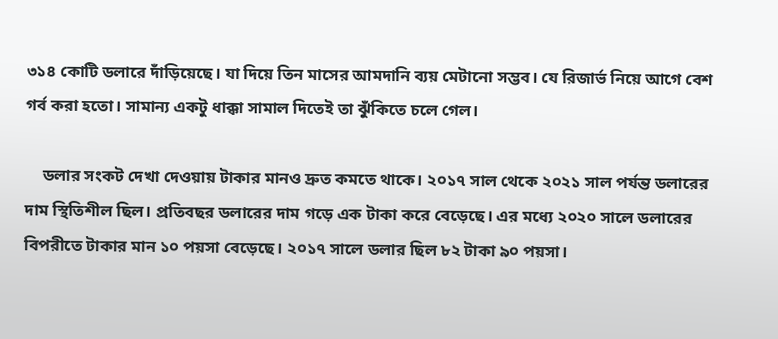৩১৪ কোটি ডলারে দাঁড়িয়েছে। যা দিয়ে তিন মাসের আমদানি ব্যয় মেটানো সম্ভব। যে রিজার্ভ নিয়ে আগে বেশ গর্ব করা হতো। সামান্য একটু ধাক্কা সামাল দিতেই তা ঝুঁকিতে চলে গেল।

    ডলার সংকট দেখা দেওয়ায় টাকার মানও দ্রুত কমতে থাকে। ২০১৭ সাল থেকে ২০২১ সাল পর্যন্ত ডলারের দাম স্থিতিশীল ছিল। প্রতিবছর ডলারের দাম গড়ে এক টাকা করে বেড়েছে। এর মধ্যে ২০২০ সালে ডলারের বিপরীতে টাকার মান ১০ পয়সা বেড়েছে। ২০১৭ সালে ডলার ছিল ৮২ টাকা ৯০ পয়সা।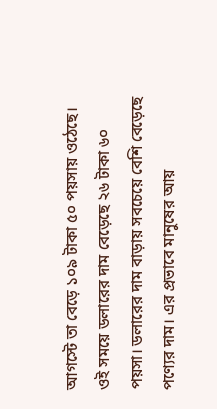আগস্টে তা বেড়ে ১০৯ টাকা ৫০ পয়সায় ওঠেছে। ওই সময়ে ডলারের দাম বেড়েছে ২৬ টাকা ৬০ পয়সা। ডলারের দাম বাড়ায় সবচেয়ে বেশি বেড়েছে পণ্যের দাম। এর প্রভাবে মানুষের আয়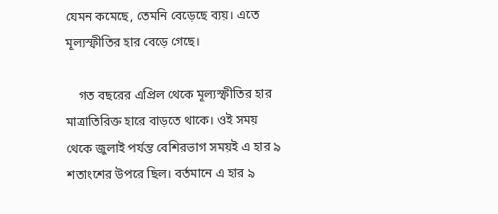যেমন কমেছে, তেমনি বেড়েছে ব্যয়। এতে মূল্যস্ফীতির হার বেড়ে গেছে।

    গত বছরের এপ্রিল থেকে মূল্যস্ফীতির হার মাত্রাতিরিক্ত হারে বাড়তে থাকে। ওই সময় থেকে জুলাই পর্যন্ত বেশিরভাগ সময়ই এ হার ৯ শতাংশের উপরে ছিল। বর্তমানে এ হার ৯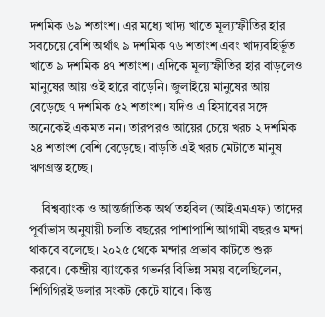দশমিক ৬৯ শতাংশ। এর মধ্যে খাদ্য খাতে মূল্যস্ফীতির হার সবচেয়ে বেশি অর্থাৎ ৯ দশমিক ৭৬ শতাংশ এবং খাদ্যবহির্ভূত খাতে ৯ দশমিক ৪৭ শতাংশ। এদিকে মূল্যস্ফীতির হার বাড়লেও মানুষের আয় ওই হারে বাড়েনি। জুলাইয়ে মানুষের আয় বেড়েছে ৭ দশমিক ৫২ শতাংশ। যদিও এ হিসাবের সঙ্গে অনেকেই একমত নন। তারপরও আয়ের চেয়ে খরচ ২ দশমিক ২৪ শতাংশ বেশি বেড়েছে। বাড়তি এই খরচ মেটাতে মানুষ ঋণগ্রস্ত হচ্ছে।

    বিশ্বব্যাংক ও আন্তর্জাতিক অর্থ তহবিল (আইএমএফ) তাদের পূর্বাভাস অনুযায়ী চলতি বছরের পাশাপাশি আগামী বছরও মন্দা থাকবে বলেছে। ২০২৫ থেকে মন্দার প্রভাব কাটতে শুরু করবে। কেন্দ্রীয় ব্যাংকের গভর্নর বিভিন্ন সময় বলেছিলেন, শিগিগিরই ডলার সংকট কেটে যাবে। কিন্তু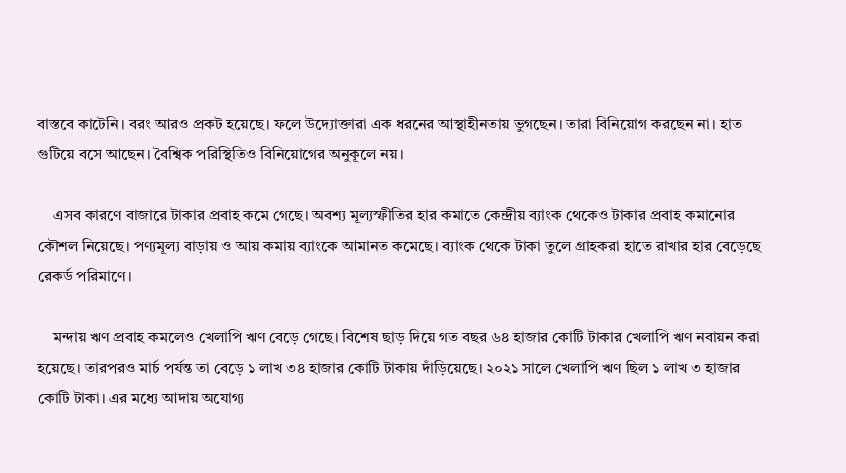বাস্তবে কাটেনি। বরং আরও প্রকট হয়েছে। ফলে উদ্যোক্তারা এক ধরনের আস্থাহীনতায় ভুগছেন। তারা বিনিয়োগ করছেন না। হাত গুটিয়ে বসে আছেন। বৈশ্বিক পরিস্থিতিও বিনিয়োগের অনুকূলে নয়।

    এসব কারণে বাজারে টাকার প্রবাহ কমে গেছে। অবশ্য মূল্যস্ফীতির হার কমাতে কেন্দ্রীয় ব্যাংক থেকেও টাকার প্রবাহ কমানোর কৌশল নিয়েছে। পণ্যমূল্য বাড়ায় ও আয় কমায় ব্যাংকে আমানত কমেছে। ব্যাংক থেকে টাকা তুলে গ্রাহকরা হাতে রাখার হার বেড়েছে রেকর্ড পরিমাণে।

    মন্দায় ঋণ প্রবাহ কমলেও খেলাপি ঋণ বেড়ে গেছে। বিশেষ ছাড় দিয়ে গত বছর ৬৪ হাজার কোটি টাকার খেলাপি ঋণ নবায়ন করা হয়েছে। তারপরও মার্চ পর্যন্ত তা বেড়ে ১ লাখ ৩৪ হাজার কোটি টাকায় দাঁড়িয়েছে। ২০২১ সালে খেলাপি ঋণ ছিল ১ লাখ ৩ হাজার কোটি টাকা। এর মধ্যে আদায় অযোগ্য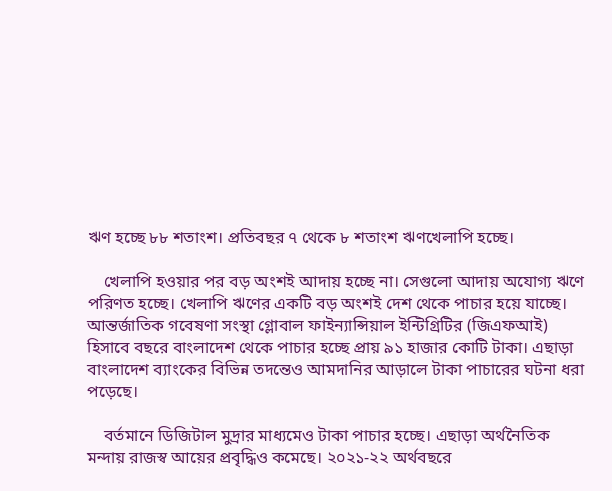ঋণ হচ্ছে ৮৮ শতাংশ। প্রতিবছর ৭ থেকে ৮ শতাংশ ঋণখেলাপি হচ্ছে।

    খেলাপি হওয়ার পর বড় অংশই আদায় হচ্ছে না। সেগুলো আদায় অযোগ্য ঋণে পরিণত হচ্ছে। খেলাপি ঋণের একটি বড় অংশই দেশ থেকে পাচার হয়ে যাচ্ছে। আন্তর্জাতিক গবেষণা সংস্থা গ্লোবাল ফাইন্যান্সিয়াল ইন্টিগ্রিটির (জিএফআই) হিসাবে বছরে বাংলাদেশ থেকে পাচার হচ্ছে প্রায় ৯১ হাজার কোটি টাকা। এছাড়া বাংলাদেশ ব্যাংকের বিভিন্ন তদন্তেও আমদানির আড়ালে টাকা পাচারের ঘটনা ধরা পড়েছে।

    বর্তমানে ডিজিটাল মুদ্রার মাধ্যমেও টাকা পাচার হচ্ছে। এছাড়া অর্থনৈতিক মন্দায় রাজস্ব আয়ের প্রবৃদ্ধিও কমেছে। ২০২১-২২ অর্থবছরে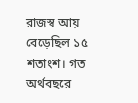রাজস্ব আয় বেড়েছিল ১৫ শতাংশ। গত অর্থবছরে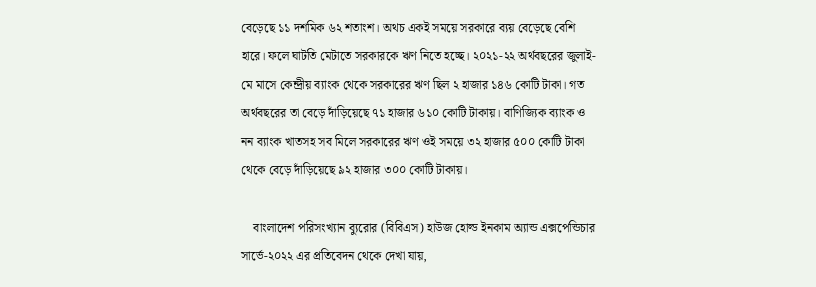বেড়েছে ১১ দশমিক ৬২ শতাংশ। অথচ একই সময়ে সরকারে ব্যয় বেড়েছে বেশি হারে। ফলে ঘাটতি মেটাতে সরকারকে ঋণ নিতে হচ্ছে। ২০২১-২২ অর্থবছরের জুলাই-মে মাসে কেন্দ্রীয় ব্যাংক থেকে সরকারের ঋণ ছিল ২ হাজার ১৪৬ কোটি টাকা। গত অর্থবছরের তা বেড়ে দাঁড়িয়েছে ৭১ হাজার ৬১০ কোটি টাকায়। বাণিজ্যিক ব্যাংক ও নন ব্যাংক খাতসহ সব মিলে সরকারের ঋণ ওই সময়ে ৩২ হাজার ৫০০ কোটি টাকা থেকে বেড়ে দাঁড়িয়েছে ৯২ হাজার ৩০০ কোটি টাকায়।

    বাংলাদেশ পরিসংখ্যান ব্যুরোর (বিবিএস) হাউজ হোল্ড ইনকাম অ্যান্ড এক্সপেন্ডিচার সার্ভে-২০২২ এর প্রতিবেদন থেকে দেখা যায়,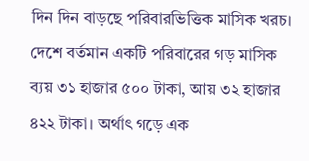দিন দিন বাড়ছে পরিবারভিত্তিক মাসিক খরচ। দেশে বর্তমান একটি পরিবারের গড় মাসিক ব্যয় ৩১ হাজার ৫০০ টাকা, আয় ৩২ হাজার ৪২২ টাকা। অর্থাৎ গড়ে এক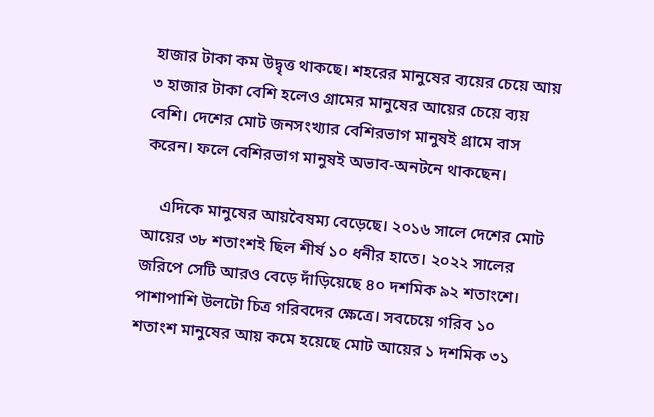হাজার টাকা কম উদ্বৃত্ত থাকছে। শহরের মানুষের ব্যয়ের চেয়ে আয় ৩ হাজার টাকা বেশি হলেও গ্রামের মানুষের আয়ের চেয়ে ব্যয় বেশি। দেশের মোট জনসংখ্যার বেশিরভাগ মানুষই গ্রামে বাস করেন। ফলে বেশিরভাগ মানুষই অভাব-অনটনে থাকছেন।

    এদিকে মানুষের আয়বৈষম্য বেড়েছে। ২০১৬ সালে দেশের মোট আয়ের ৩৮ শতাংশই ছিল শীর্ষ ১০ ধনীর হাতে। ২০২২ সালের জরিপে সেটি আরও বেড়ে দাঁড়িয়েছে ৪০ দশমিক ৯২ শতাংশে। পাশাপাশি উলটো চিত্র গরিবদের ক্ষেত্রে। সবচেয়ে গরিব ১০ শতাংশ মানুষের আয় কমে হয়েছে মোট আয়ের ১ দশমিক ৩১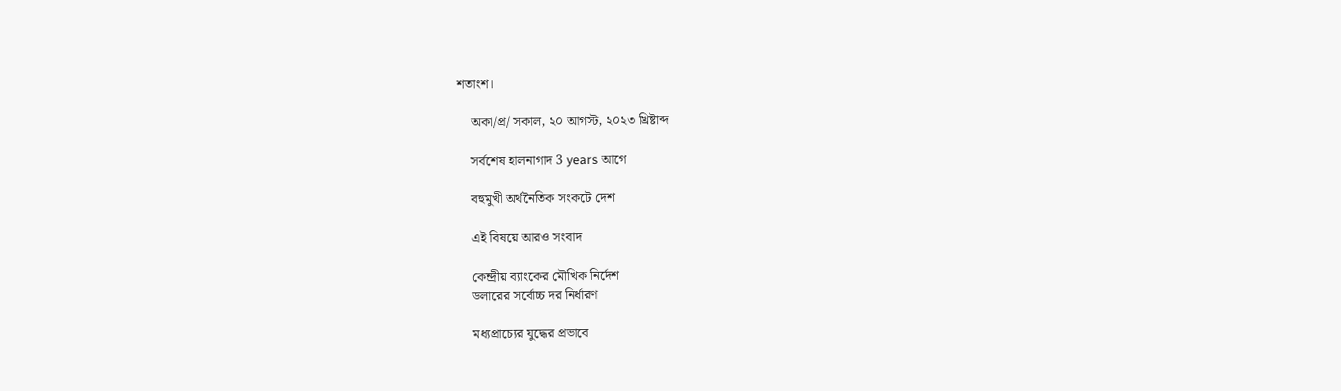শতাংশ।

    অকা/প্র/ সকাল, ২০ আগস্ট, ২০২৩ খ্রিষ্টাব্দ

    সর্বশেষ হালনাগাদ 3 years আগে

    বহুমুখী অর্থনৈতিক সংকটে দেশ

    এই বিষয়ে আরও সংবাদ

    কেন্দ্রীয় ব্যাংকের মৌখিক নির্দেশ
    ডলারের সর্বোচ্চ দর নির্ধারণ

    মধ্যপ্রাচ্যের যুদ্ধের প্রভাবে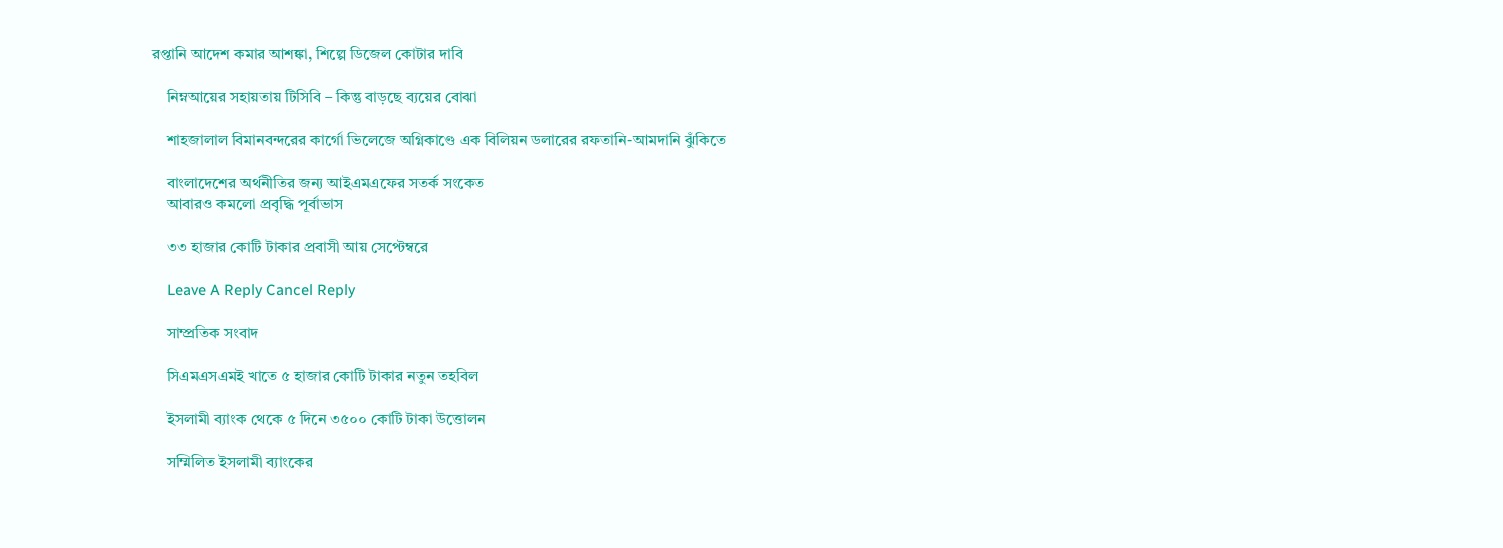রপ্তানি আদেশ কমার আশঙ্কা, শিল্পে ডিজেল কোটার দাবি

    নিম্নআয়ের সহায়তায় টিসিবি – কিন্তু বাড়ছে ব্যয়ের বোঝা

    শাহজালাল বিমানবন্দরের কার্গো ভিলেজে অগ্নিকাণ্ডে এক বিলিয়ন ডলারের রফতানি-আমদানি ঝুঁকিতে

    বাংলাদেশের অর্থনীতির জন্য আইএমএফের সতর্ক সংকেত
    আবারও কমলো প্রবৃদ্ধি পূর্বাভাস

    ৩৩ হাজার কোটি টাকার প্রবাসী আয় সেপ্টেম্বরে

    Leave A Reply Cancel Reply

    সাম্প্রতিক সংবাদ

    সিএমএসএমই খাতে ৫ হাজার কোটি টাকার নতুন তহবিল

    ইসলামী ব্যাংক থেকে ৫ দিনে ৩৫০০ কোটি টাকা উত্তোলন

    সম্মিলিত ইসলামী ব্যাংকের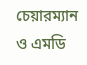চেয়ারম্যান ও এমডি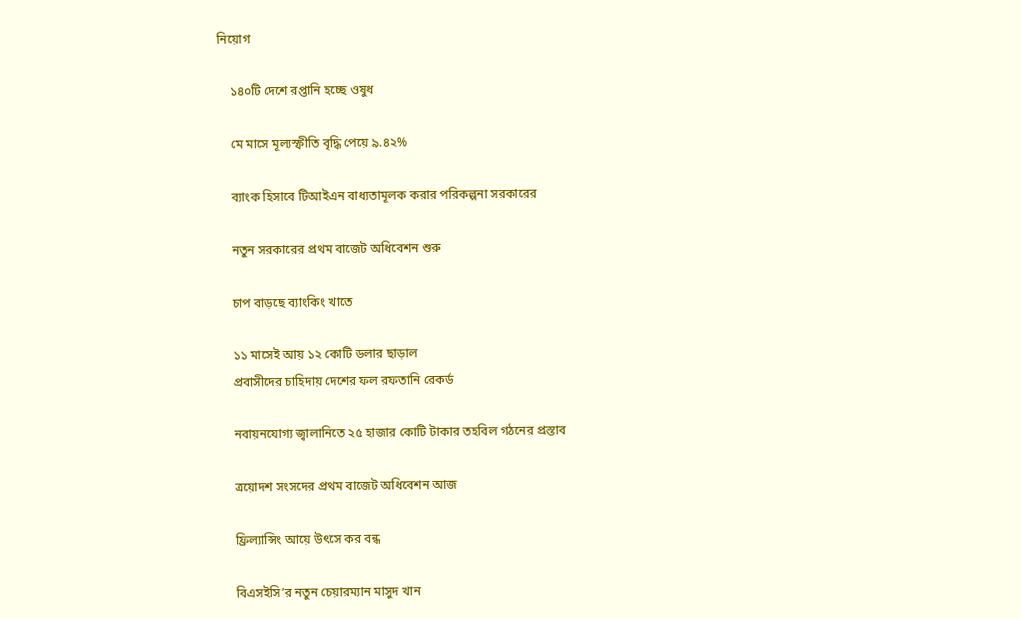নিয়োগ

    ১৪০টি দেশে রপ্তানি হচ্ছে ওষুধ

    মে মাসে মূল্যস্ফীতি বৃদ্ধি পেয়ে ৯.৪২%

    ব্যাংক হিসাবে টিআইএন বাধ্যতামূলক করার পরিকল্পনা সরকারের

    নতুন সরকারের প্রথম বাজেট অধিবেশন শুরু

    চাপ বাড়ছে ব্যাংকিং খাতে

    ১১ মাসেই আয় ১২ কোটি ডলার ছাড়াল
    প্রবাসীদের চাহিদায় দেশের ফল রফতানি রেকর্ড

    নবায়নযোগ্য জ্বালানিতে ২৫ হাজার কোটি টাকার তহবিল গঠনের প্রস্তাব

    ত্রয়োদশ সংসদের প্রথম বাজেট অধিবেশন আজ

    ফ্রিল্যান্সিং আয়ে উৎসে কর বন্ধ

    বিএসইসি’র নতুন চেয়ারম্যান মাসুদ খান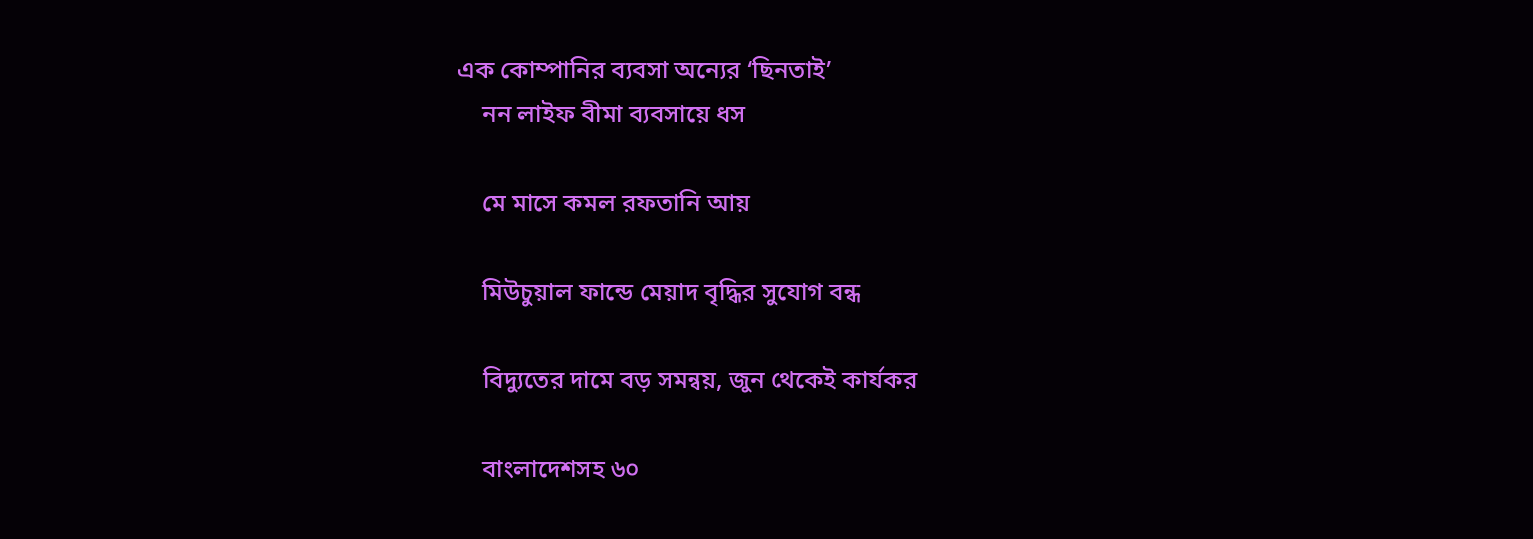এক কোম্পানির ব্যবসা অন্যের ‘ছিনতাই’
    নন লাইফ বীমা ব্যবসায়ে ধস

    মে মাসে কমল রফতানি আয়

    মিউচুয়াল ফান্ডে মেয়াদ বৃদ্ধির সুযোগ বন্ধ

    বিদ্যুতের দামে বড় সমন্বয়, জুন থেকেই কার্যকর

    বাংলাদেশসহ ৬০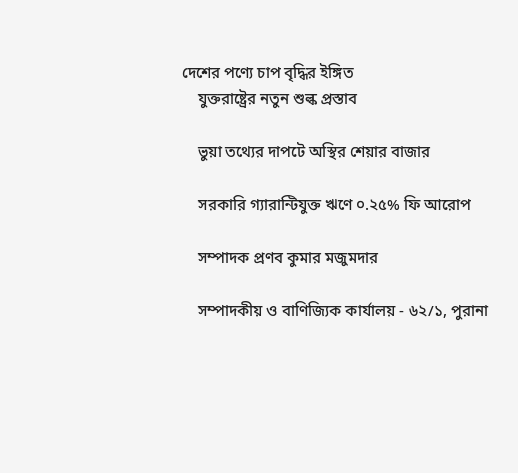দেশের পণ্যে চাপ বৃদ্ধির ইঙ্গিত
    যুক্তরাষ্ট্রের নতুন শুল্ক প্রস্তাব

    ভুয়া তথ্যের দাপটে অস্থির শেয়ার বাজার

    সরকারি গ্যারান্টিযুক্ত ঋণে ০.২৫% ফি আরোপ

    সম্পাদক প্রণব কুমার মজুমদার

    সম্পাদকীয় ও বাণিজ্যিক কার্যালয় - ৬২/১, পুরানা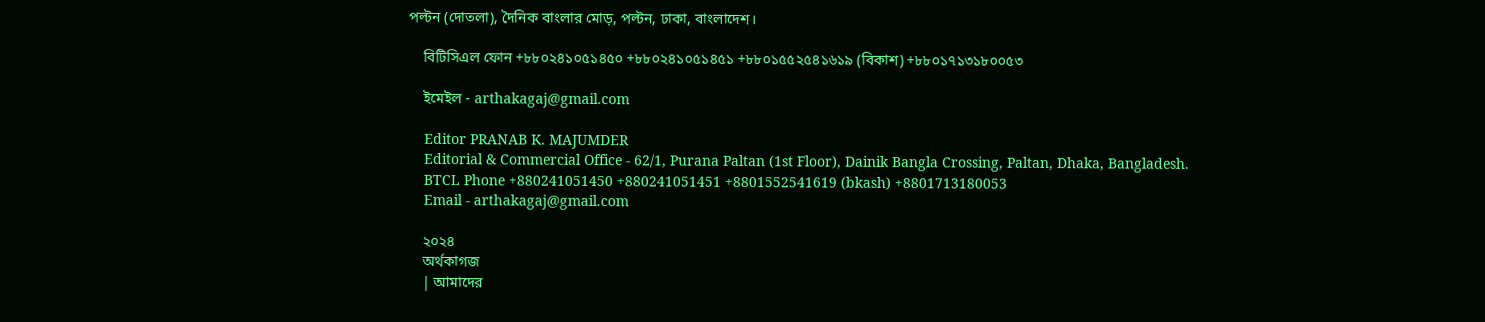পল্টন (দোতলা), দৈনিক বাংলার মোড়, পল্টন, ঢাকা, বাংলাদেশ।

    বিটিসিএল ফোন +৮৮০২৪১০৫১৪৫০ +৮৮০২৪১০৫১৪৫১ +৮৮০১৫৫২৫৪১৬১৯ (বিকাশ) +৮৮০১৭১৩১৮০০৫৩

    ইমেইল - arthakagaj@gmail.com

    Editor PRANAB K. MAJUMDER
    Editorial & Commercial Office - 62/1, Purana Paltan (1st Floor), Dainik Bangla Crossing, Paltan, Dhaka, Bangladesh.
    BTCL Phone +880241051450 +880241051451 +8801552541619 (bkash) +8801713180053
    Email - arthakagaj@gmail.com

    ২০২৪
    অর্থকাগজ
    | আমাদের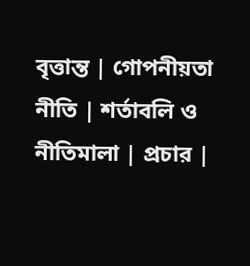বৃত্তান্ত | গোপনীয়তা নীতি | শর্তাবলি ও নীতিমালা | প্রচার |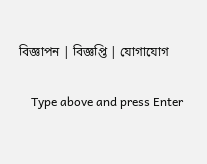বিজ্ঞাপন | বিজ্ঞপ্তি | যোগাযোগ

    Type above and press Enter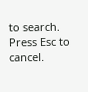to search. Press Esc to cancel.